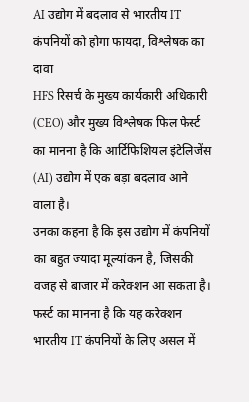AI उद्योग में बदलाव से भारतीय IT कंपनियों को होगा फायदा, विश्लेषक का दावा
HFS रिसर्च के मुख्य कार्यकारी अधिकारी (CEO) और मुख्य विश्लेषक फिल फेर्स्ट का मानना है कि आर्टिफिशियल इंटेलिजेंस (AI) उद्योग में एक बड़ा बदलाव आने वाला है।
उनका कहना है कि इस उद्योग में कंपनियों का बहुत ज्यादा मूल्यांकन है, जिसकी वजह से बाजार में करेक्शन आ सकता है। फर्स्ट का मानना है कि यह करेक्शन भारतीय IT कंपनियों के लिए असल में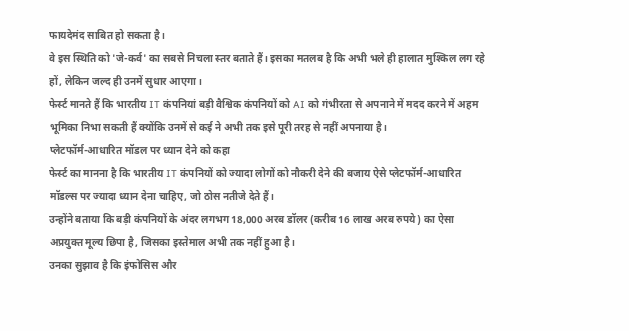फायदेमंद साबित हो सकता है।
वे इस स्थिति को 'जे-कर्व' का सबसे निचला स्तर बताते हैं। इसका मतलब है कि अभी भले ही हालात मुश्किल लग रहे हों, लेकिन जल्द ही उनमें सुधार आएगा।
फेर्स्ट मानते हैं कि भारतीय IT कंपनियां बड़ी वैश्विक कंपनियों को AI को गंभीरता से अपनाने में मदद करने में अहम भूमिका निभा सकती हैं क्योंकि उनमें से कई ने अभी तक इसे पूरी तरह से नहीं अपनाया है।
प्लेटफॉर्म-आधारित मॉडल पर ध्यान देने को कहा
फेर्स्ट का मानना है कि भारतीय IT कंपनियों को ज्यादा लोगों को नौकरी देने की बजाय ऐसे प्लेटफॉर्म-आधारित मॉडल्स पर ज्यादा ध्यान देना चाहिए, जो ठोस नतीजे देते हैं।
उन्होंने बताया कि बड़ी कंपनियों के अंदर लगभग 18,000 अरब डॉलर (करीब 16 लाख अरब रुपये) का ऐसा अप्रयुक्त मूल्य छिपा है, जिसका इस्तेमाल अभी तक नहीं हुआ है।
उनका सुझाव है कि इंफोसिस और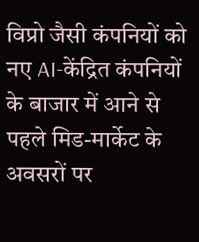विप्रो जैसी कंपनियों को नए AI-केंद्रित कंपनियों के बाजार में आने से पहले मिड-मार्केट के अवसरों पर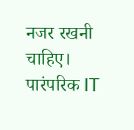नजर रखनी चाहिए।
पारंपरिक IT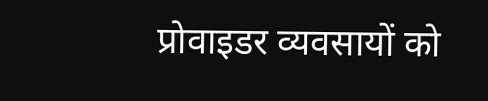प्रोवाइडर व्यवसायों को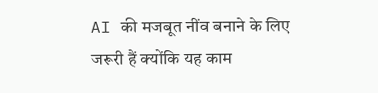AI की मजबूत नींव बनाने के लिए जरूरी हैं क्योंकि यह काम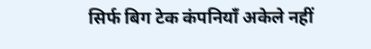सिर्फ बिग टेक कंपनियाँ अकेले नहीं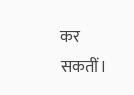कर सकतीं।